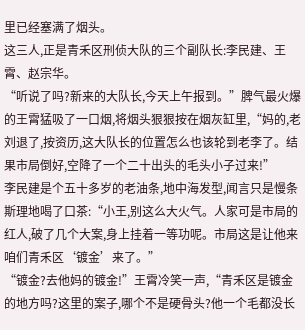里已经塞满了烟头。
这三人,正是青禾区刑侦大队的三个副队长:李民建、王霄、赵宗华。
“听说了吗?新来的大队长,今天上午报到。”脾气最火爆的王霄猛吸了一口烟,将烟头狠狠按在烟灰缸里,“妈的,老刘退了,按资历,这大队长的位置怎么也该轮到老李了。结果市局倒好,空降了一个二十出头的毛头小子过来!”
李民建是个五十多岁的老油条,地中海发型,闻言只是慢条斯理地喝了口茶:“小王,别这么大火气。人家可是市局的红人,破了几个大案,身上挂着一等功呢。市局这是让他来咱们青禾区‘镀金’来了。”
“镀金?去他妈的镀金!”王霄冷笑一声,“青禾区是镀金的地方吗?这里的案子,哪个不是硬骨头?他一个毛都没长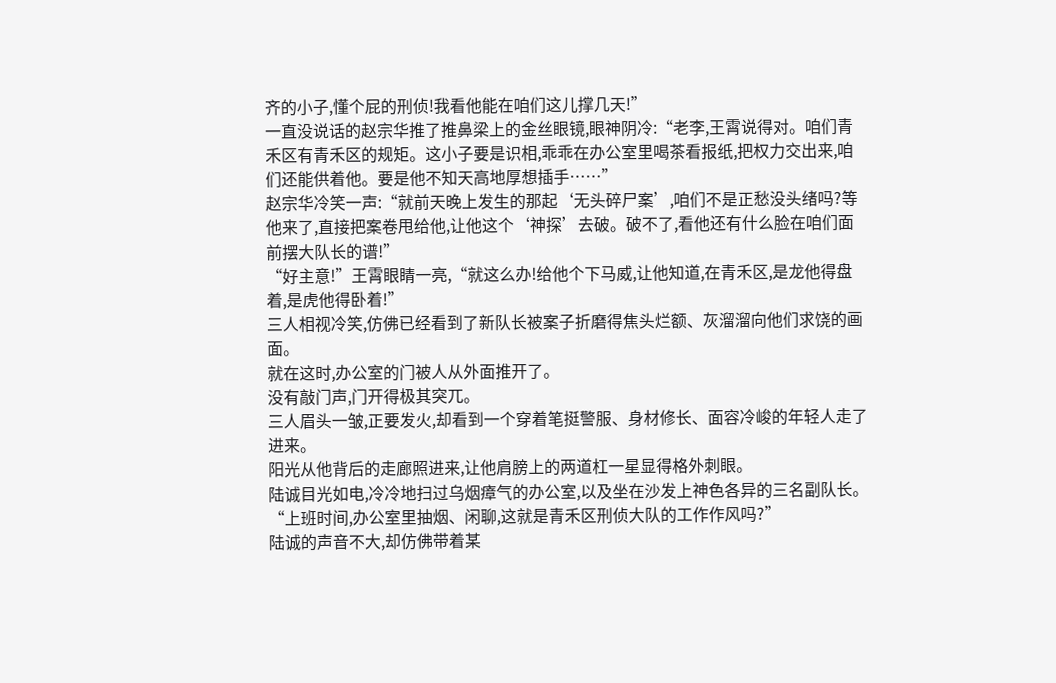齐的小子,懂个屁的刑侦!我看他能在咱们这儿撑几天!”
一直没说话的赵宗华推了推鼻梁上的金丝眼镜,眼神阴冷:“老李,王霄说得对。咱们青禾区有青禾区的规矩。这小子要是识相,乖乖在办公室里喝茶看报纸,把权力交出来,咱们还能供着他。要是他不知天高地厚想插手……”
赵宗华冷笑一声:“就前天晚上发生的那起‘无头碎尸案’,咱们不是正愁没头绪吗?等他来了,直接把案卷甩给他,让他这个‘神探’去破。破不了,看他还有什么脸在咱们面前摆大队长的谱!”
“好主意!”王霄眼睛一亮,“就这么办!给他个下马威,让他知道,在青禾区,是龙他得盘着,是虎他得卧着!”
三人相视冷笑,仿佛已经看到了新队长被案子折磨得焦头烂额、灰溜溜向他们求饶的画面。
就在这时,办公室的门被人从外面推开了。
没有敲门声,门开得极其突兀。
三人眉头一皱,正要发火,却看到一个穿着笔挺警服、身材修长、面容冷峻的年轻人走了进来。
阳光从他背后的走廊照进来,让他肩膀上的两道杠一星显得格外刺眼。
陆诚目光如电,冷冷地扫过乌烟瘴气的办公室,以及坐在沙发上神色各异的三名副队长。
“上班时间,办公室里抽烟、闲聊,这就是青禾区刑侦大队的工作作风吗?”
陆诚的声音不大,却仿佛带着某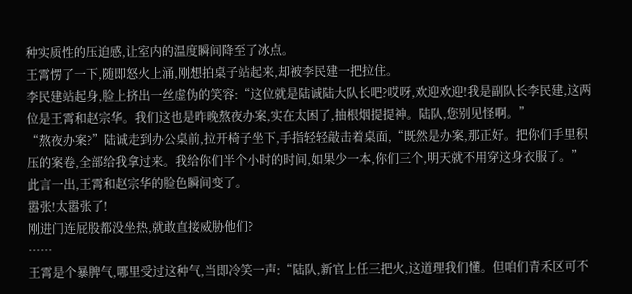种实质性的压迫感,让室内的温度瞬间降至了冰点。
王霄愣了一下,随即怒火上涌,刚想拍桌子站起来,却被李民建一把拉住。
李民建站起身,脸上挤出一丝虚伪的笑容:“这位就是陆诚陆大队长吧?哎呀,欢迎欢迎!我是副队长李民建,这两位是王霄和赵宗华。我们这也是昨晚熬夜办案,实在太困了,抽根烟提提神。陆队,您别见怪啊。”
“熬夜办案?”陆诚走到办公桌前,拉开椅子坐下,手指轻轻敲击着桌面,“既然是办案,那正好。把你们手里积压的案卷,全部给我拿过来。我给你们半个小时的时间,如果少一本,你们三个,明天就不用穿这身衣服了。”
此言一出,王霄和赵宗华的脸色瞬间变了。
嚣张!太嚣张了!
刚进门连屁股都没坐热,就敢直接威胁他们?
……
王霄是个暴脾气,哪里受过这种气,当即冷笑一声:“陆队,新官上任三把火,这道理我们懂。但咱们青禾区可不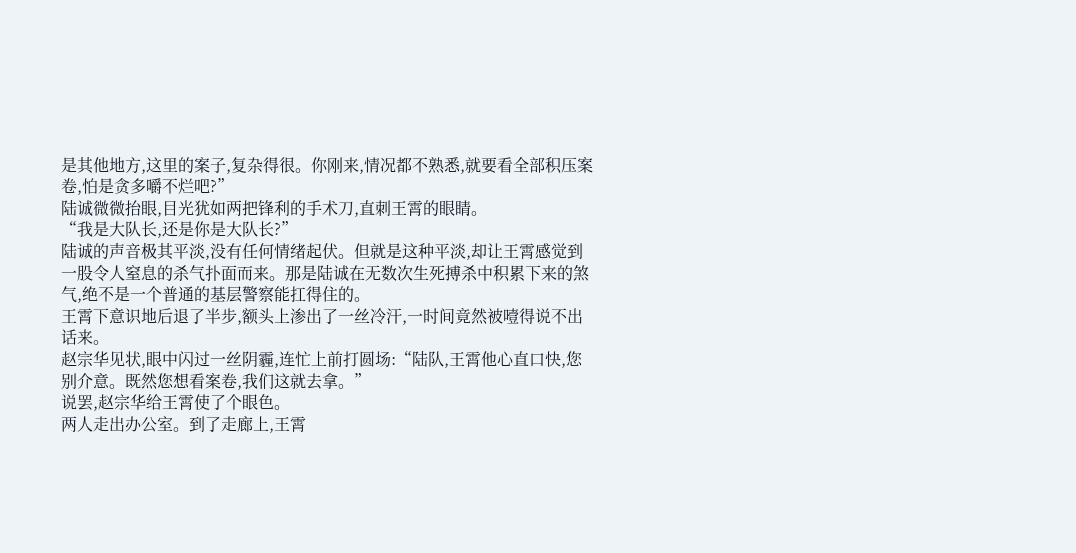是其他地方,这里的案子,复杂得很。你刚来,情况都不熟悉,就要看全部积压案卷,怕是贪多嚼不烂吧?”
陆诚微微抬眼,目光犹如两把锋利的手术刀,直刺王霄的眼睛。
“我是大队长,还是你是大队长?”
陆诚的声音极其平淡,没有任何情绪起伏。但就是这种平淡,却让王霄感觉到一股令人窒息的杀气扑面而来。那是陆诚在无数次生死搏杀中积累下来的煞气,绝不是一个普通的基层警察能扛得住的。
王霄下意识地后退了半步,额头上渗出了一丝冷汗,一时间竟然被噎得说不出话来。
赵宗华见状,眼中闪过一丝阴霾,连忙上前打圆场:“陆队,王霄他心直口快,您别介意。既然您想看案卷,我们这就去拿。”
说罢,赵宗华给王霄使了个眼色。
两人走出办公室。到了走廊上,王霄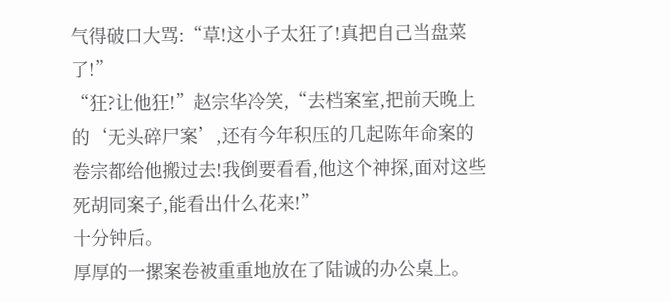气得破口大骂:“草!这小子太狂了!真把自己当盘菜了!”
“狂?让他狂!”赵宗华冷笑,“去档案室,把前天晚上的‘无头碎尸案’,还有今年积压的几起陈年命案的卷宗都给他搬过去!我倒要看看,他这个神探,面对这些死胡同案子,能看出什么花来!”
十分钟后。
厚厚的一摞案卷被重重地放在了陆诚的办公桌上。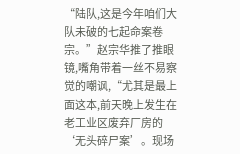“陆队,这是今年咱们大队未破的七起命案卷宗。”赵宗华推了推眼镜,嘴角带着一丝不易察觉的嘲讽,“尤其是最上面这本,前天晚上发生在老工业区废弃厂房的‘无头碎尸案’。现场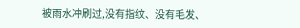被雨水冲刷过,没有指纹、没有毛发、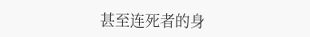甚至连死者的身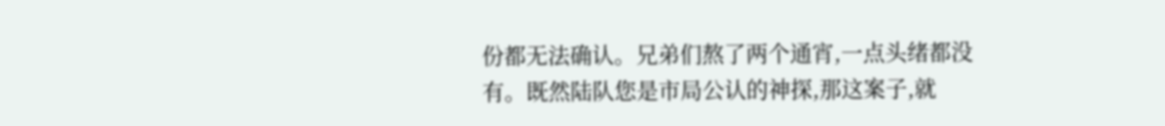份都无法确认。兄弟们熬了两个通宵,一点头绪都没有。既然陆队您是市局公认的神探,那这案子,就